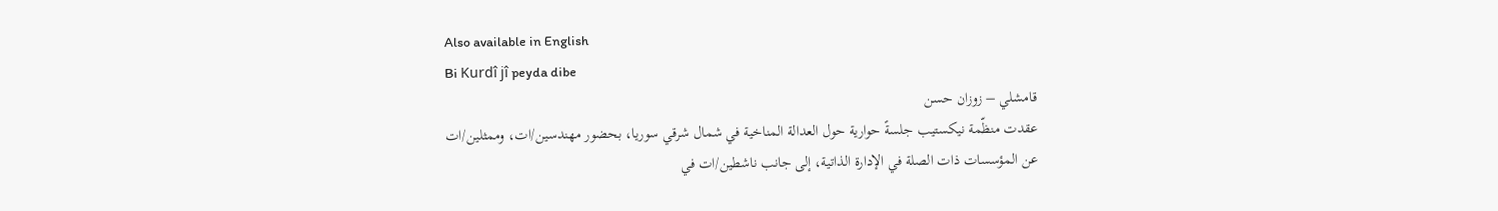Also available in English
Bi Kurdî jî peyda dibe
قامشلي – زوزان حسن
عقدت منظّمة نيكستيب جلسةً حوارية حول العدالة المناخية في شمال شرقي سوريا، بحضور مهندسين/ات، وممثلين/ات عن المؤسسات ذات الصلة في الإدارة الذاتية، إلى جانب ناشطين/ات في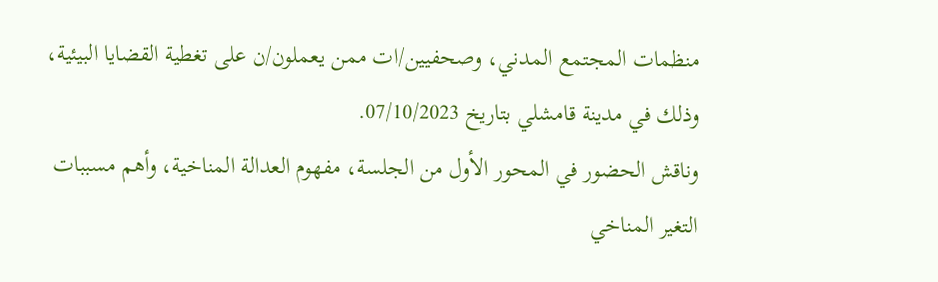منظمات المجتمع المدني، وصحفيين/ات ممن يعملون/ن على تغطية القضايا البيئية، وذلك في مدينة قامشلي بتاريخ 07/10/2023.
وناقش الحضور في المحور الأول من الجلسة، مفهوم العدالة المناخية، وأهم مسببات التغير المناخي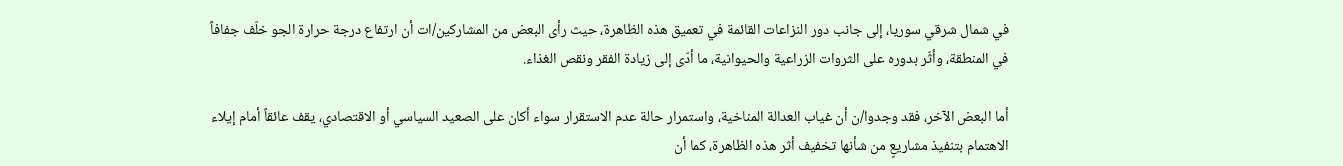في شمال شرقي سوريا، إلى جانب دور النزاعات القائمة في تعميق هذه الظاهرة، حيث رأى البعض من المشاركين/ات أن ارتفاع درجة حرارة الجو خلّف جفافاً في المنطقة، وأثّر بدوره على الثروات الزراعية والحيوانية، ما أدّى إلى زيادة الفقر ونقص الغذاء.

أما البعض الآخر، فقد وجدوا/ن أن غياب العدالة المناخية، واستمرار حالة عدم الاستقرار سواء أكان على الصعيد السياسي أو الاقتصادي، يقف عائقاً أمام إيلاء الاهتمام بتنفيذ مشاريعٍ من شأنها تخفيف أثر هذه الظاهرة، كما أن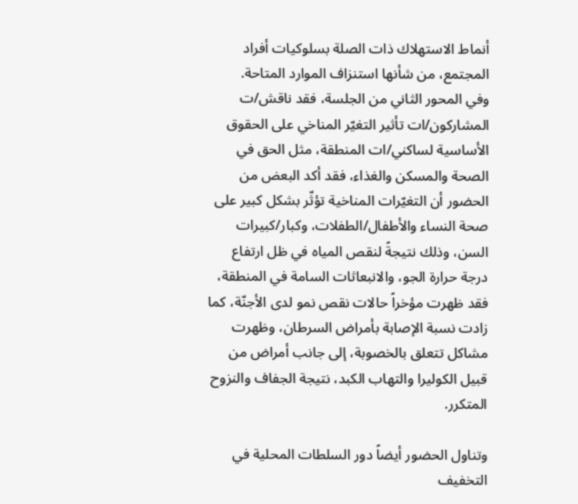أنماط الاستهلاك ذات الصلة بسلوكيات أفراد المجتمع، من شأنها استنزاف الموارد المتاحة.
وفي المحور الثاني من الجلسة، فقد ناقش/ت المشاركون/ات تأثير التغيّر المناخي على الحقوق الأساسية لساكني/ات المنطقة، مثل الحق في الصحة والمسكن والغذاء، فقد أكد البعض من الحضور أن التغيّرات المناخية تؤثّر بشكل كبير على صحة النساء والأطفال/الطفلات، وكبار/كبيرات السن، وذلك نتيجةً لنقص المياه في ظل ارتفاع درجة حرارة الجو، والانبعاثات السامة في المنطقة، فقد ظهرت مؤخراً حالات نقص نمو لدى الأجنّة، كما زادت نسبة الإصابة بأمراض السرطان، وظهرت مشاكل تتعلق بالخصوبة، إلى جانب أمراض من قبيل الكوليرا والتهاب الكبد، نتيجة الجفاف والنزوح المتكرر.

وتناول الحضور أيضاً دور السلطات المحلية في التخفيف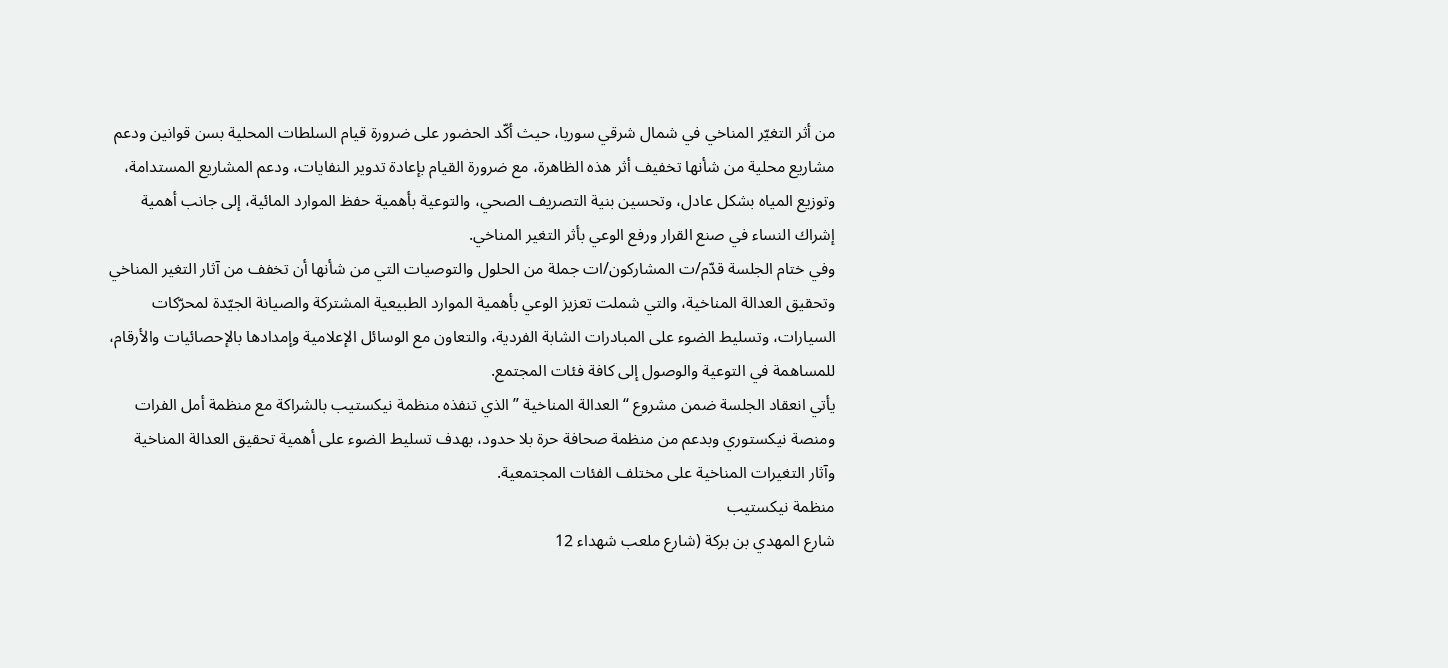من أثر التغيّر المناخي في شمال شرقي سوريا، حيث أكّد الحضور على ضرورة قيام السلطات المحلية بسن قوانين ودعم مشاريع محلية من شأنها تخفيف أثر هذه الظاهرة، مع ضرورة القيام بإعادة تدوير النفايات، ودعم المشاريع المستدامة، وتوزيع المياه بشكل عادل، وتحسين بنية التصريف الصحي، والتوعية بأهمية حفظ الموارد المائية، إلى جانب أهمية إشراك النساء في صنع القرار ورفع الوعي بأثر التغير المناخي.
وفي ختام الجلسة قدّم/ت المشاركون/ات جملة من الحلول والتوصيات التي من شأنها أن تخفف من آثار التغير المناخي وتحقيق العدالة المناخية، والتي شملت تعزيز الوعي بأهمية الموارد الطبيعية المشتركة والصيانة الجيّدة لمحرّكات السيارات، وتسليط الضوء على المبادرات الشابة الفردية، والتعاون مع الوسائل الإعلامية وإمدادها بالإحصائيات والأرقام، للمساهمة في التوعية والوصول إلى كافة فئات المجتمع.
يأتي انعقاد الجلسة ضمن مشروع “العدالة المناخية ” الذي تنفذه منظمة نيكستيب بالشراكة مع منظمة أمل الفرات ومنصة نيكستوري وبدعم من منظمة صحافة حرة بلا حدود، بهدف تسليط الضوء على أهمية تحقيق العدالة المناخية وآثار التغيرات المناخية على مختلف الفئات المجتمعية.
منظمة نيكستيب
شارع المهدي بن بركة (شارع ملعب شهداء 12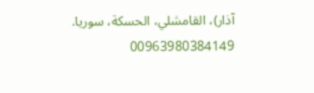آذار)، القامشلي، الحسكة، سوريا.
00963980384149